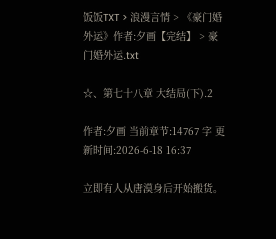饭饭TXT > 浪漫言情 > 《豪门婚外运》作者:夕画【完结】 > 豪门婚外运.txt

☆、第七十八章 大结局(下).2

作者:夕画 当前章节:14767 字 更新时间:2026-6-18 16:37

立即有人从唐漠身后开始搬货。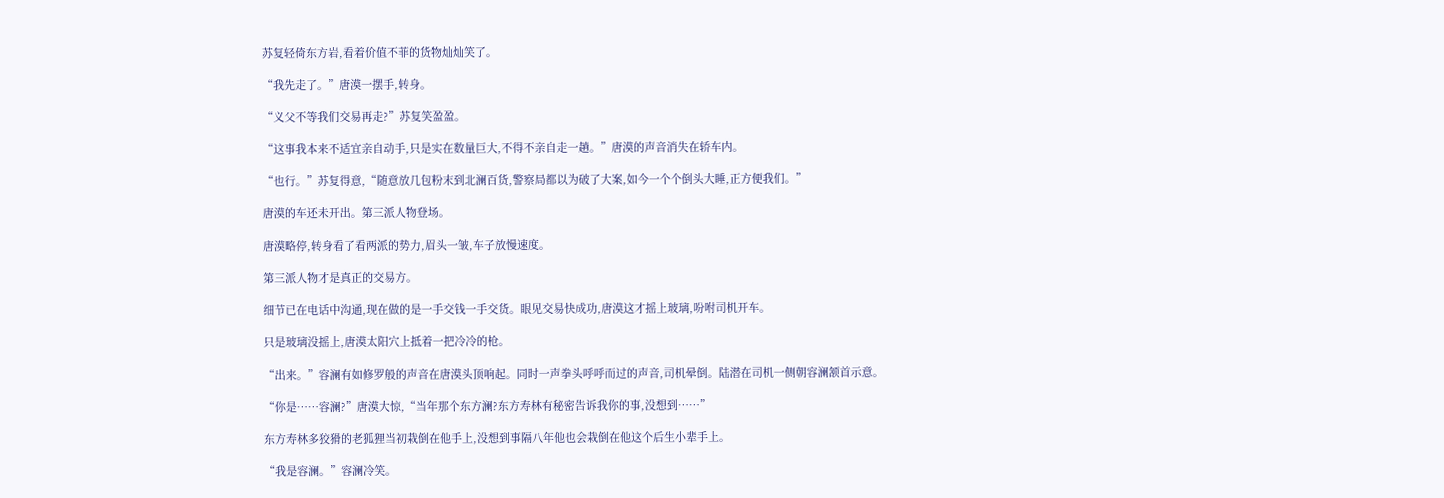苏复轻倚东方岩,看着价值不菲的货物灿灿笑了。

“我先走了。”唐漠一摆手,转身。

“义父不等我们交易再走?”苏复笑盈盈。

“这事我本来不适宜亲自动手,只是实在数量巨大,不得不亲自走一趟。”唐漠的声音消失在轿车内。

“也行。”苏复得意,“随意放几包粉末到北澜百货,警察局都以为破了大案,如今一个个倒头大睡,正方便我们。”

唐漠的车还未开出。第三派人物登场。

唐漠略停,转身看了看两派的势力,眉头一皱,车子放慢速度。

第三派人物才是真正的交易方。

细节已在电话中沟通,现在做的是一手交钱一手交货。眼见交易快成功,唐漠这才摇上玻璃,吩咐司机开车。

只是玻璃没摇上,唐漠太阳穴上抵着一把冷冷的枪。

“出来。”容澜有如修罗般的声音在唐漠头顶响起。同时一声拳头呼呼而过的声音,司机晕倒。陆潜在司机一侧朝容澜颔首示意。

“你是……容澜?”唐漠大惊,“当年那个东方澜?东方寿林有秘密告诉我你的事,没想到……”

东方寿林多狡猾的老狐狸当初栽倒在他手上,没想到事隔八年他也会栽倒在他这个后生小辈手上。

“我是容澜。”容澜冷笑。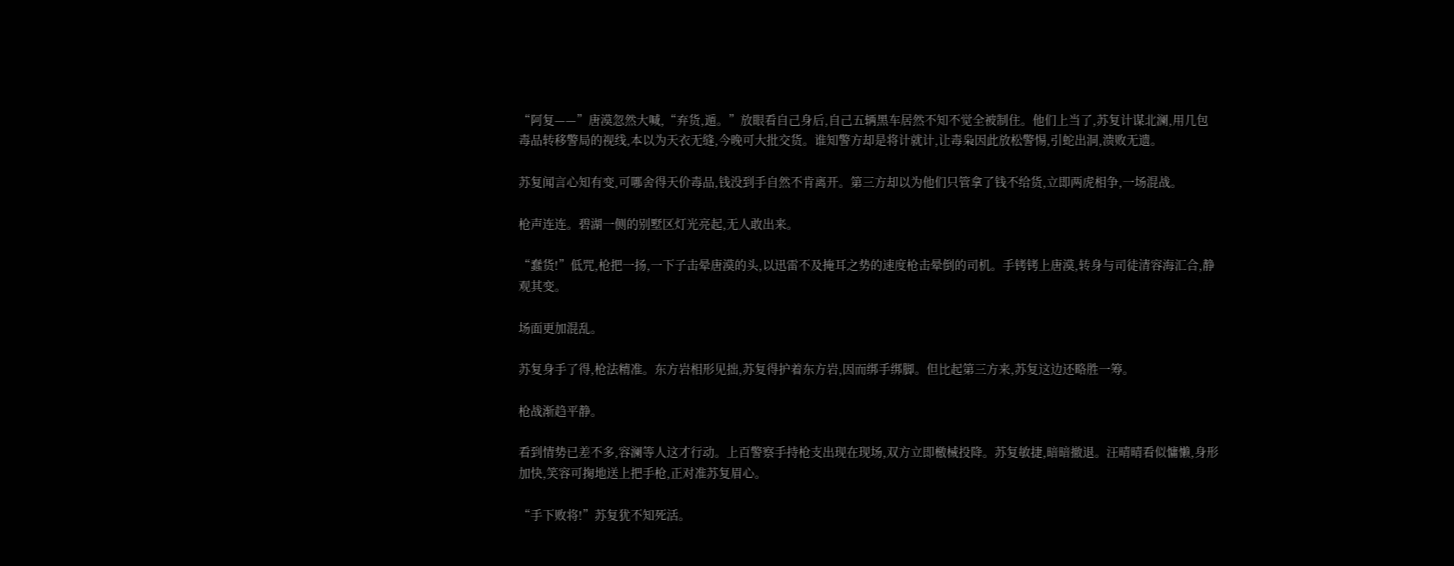“阿复——”唐漠忽然大喊,“弃货,遁。”放眼看自己身后,自己五辆黑车居然不知不觉全被制住。他们上当了,苏复计谋北澜,用几包毒品转移警局的视线,本以为天衣无缝,今晚可大批交货。谁知警方却是将计就计,让毒枭因此放松警惕,引蛇出洞,溃败无遗。

苏复闻言心知有变,可哪舍得天价毒品,钱没到手自然不肯离开。第三方却以为他们只管拿了钱不给货,立即两虎相争,一场混战。

枪声连连。碧湖一侧的别墅区灯光亮起,无人敢出来。

“蠢货!”低咒,枪把一扬,一下子击晕唐漠的头,以迅雷不及掩耳之势的速度枪击晕倒的司机。手铐铐上唐漠,转身与司徒清容海汇合,静观其变。

场面更加混乱。

苏复身手了得,枪法精准。东方岩相形见拙,苏复得护着东方岩,因而绑手绑脚。但比起第三方来,苏复这边还略胜一筹。

枪战渐趋平静。

看到情势已差不多,容澜等人这才行动。上百警察手持枪支出现在现场,双方立即檄械投降。苏复敏捷,暗暗撤退。汪晴晴看似慵懒,身形加快,笑容可掬地送上把手枪,正对准苏复眉心。

“手下败将!”苏复犹不知死活。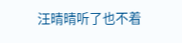汪晴晴听了也不着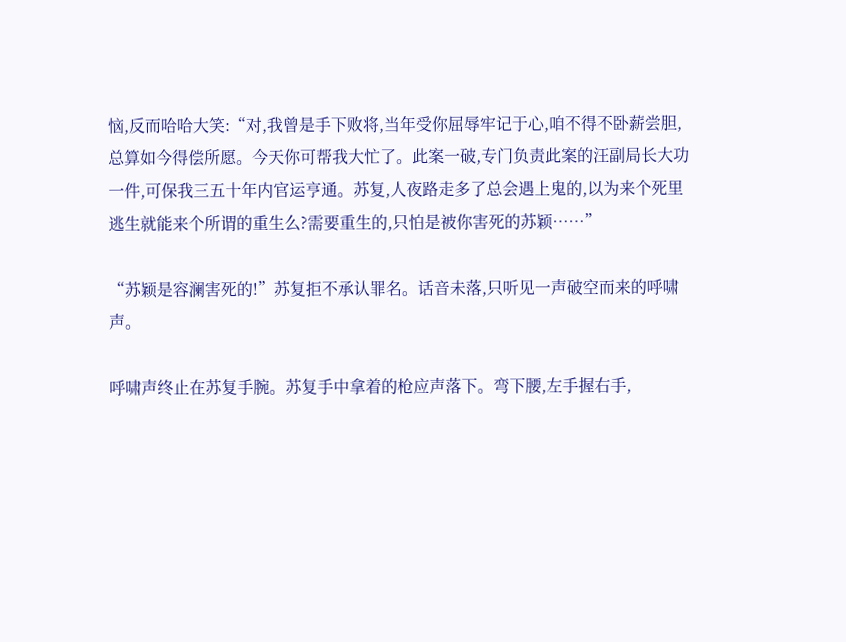恼,反而哈哈大笑:“对,我曾是手下败将,当年受你屈辱牢记于心,咱不得不卧薪尝胆,总算如今得偿所愿。今天你可帮我大忙了。此案一破,专门负责此案的汪副局长大功一件,可保我三五十年内官运亨通。苏复,人夜路走多了总会遇上鬼的,以为来个死里逃生就能来个所谓的重生么?需要重生的,只怕是被你害死的苏颖……”

“苏颖是容澜害死的!”苏复拒不承认罪名。话音未落,只听见一声破空而来的呼啸声。

呼啸声终止在苏复手腕。苏复手中拿着的枪应声落下。弯下腰,左手握右手,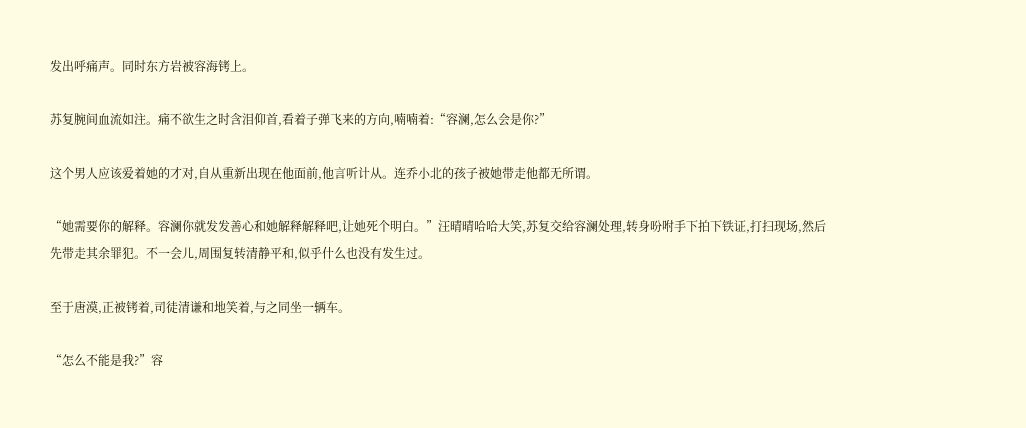发出呼痛声。同时东方岩被容海铐上。

苏复腕间血流如注。痛不欲生之时含泪仰首,看着子弹飞来的方向,喃喃着:“容澜,怎么会是你?”

这个男人应该爱着她的才对,自从重新出现在他面前,他言听计从。连乔小北的孩子被她带走他都无所谓。

“她需要你的解释。容澜你就发发善心和她解释解释吧,让她死个明白。”汪晴晴哈哈大笑,苏复交给容澜处理,转身吩咐手下拍下铁证,打扫现场,然后先带走其余罪犯。不一会儿,周围复转清静平和,似乎什么也没有发生过。

至于唐漠,正被铐着,司徒清谦和地笑着,与之同坐一辆车。

“怎么不能是我?”容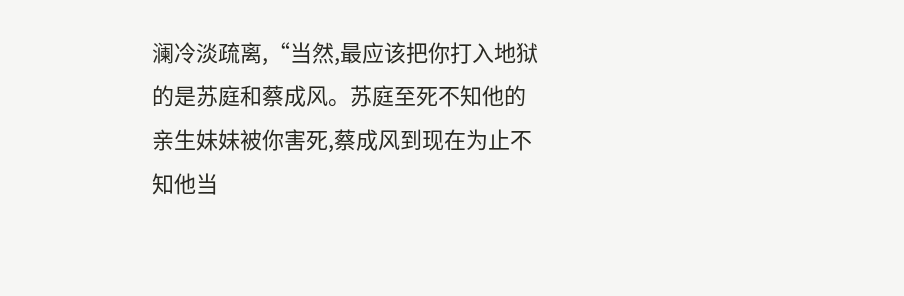澜冷淡疏离,“当然,最应该把你打入地狱的是苏庭和蔡成风。苏庭至死不知他的亲生妹妹被你害死,蔡成风到现在为止不知他当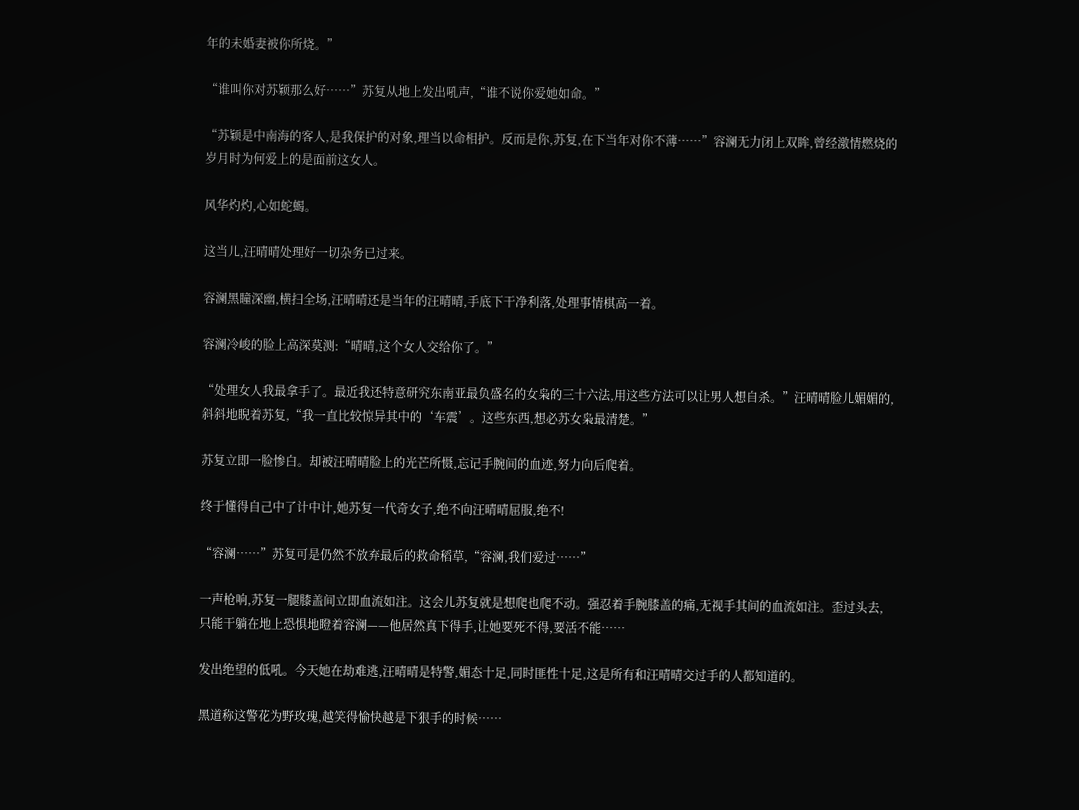年的未婚妻被你所烧。”

“谁叫你对苏颖那么好……”苏复从地上发出吼声,“谁不说你爱她如命。”

“苏颖是中南海的客人,是我保护的对象,理当以命相护。反而是你,苏复,在下当年对你不薄……”容澜无力闭上双眸,曾经激情燃烧的岁月时为何爱上的是面前这女人。

风华灼灼,心如蛇蝎。

这当儿,汪晴晴处理好一切杂务已过来。

容澜黑瞳深幽,横扫全场,汪晴晴还是当年的汪晴晴,手底下干净利落,处理事情棋高一着。

容澜冷峻的脸上高深莫测:“晴晴,这个女人交给你了。”

“处理女人我最拿手了。最近我还特意研究东南亚最负盛名的女枭的三十六法,用这些方法可以让男人想自杀。”汪晴晴脸儿媚媚的,斜斜地睨着苏复,“我一直比较惊异其中的‘车震’。这些东西,想必苏女枭最清楚。”

苏复立即一脸惨白。却被汪晴晴脸上的光芒所慑,忘记手腕间的血迹,努力向后爬着。

终于懂得自己中了计中计,她苏复一代奇女子,绝不向汪晴晴屈服,绝不!

“容澜……”苏复可是仍然不放弃最后的救命稻草,“容澜,我们爱过……”

一声枪响,苏复一腿膝盖间立即血流如注。这会儿苏复就是想爬也爬不动。强忍着手腕膝盖的痛,无视手其间的血流如注。歪过头去,只能干躺在地上恐惧地瞪着容澜——他居然真下得手,让她要死不得,要活不能……

发出绝望的低吼。今天她在劫难逃,汪晴晴是特警,媚态十足,同时匪性十足,这是所有和汪晴晴交过手的人都知道的。

黑道称这警花为野玫瑰,越笑得愉快越是下狠手的时候……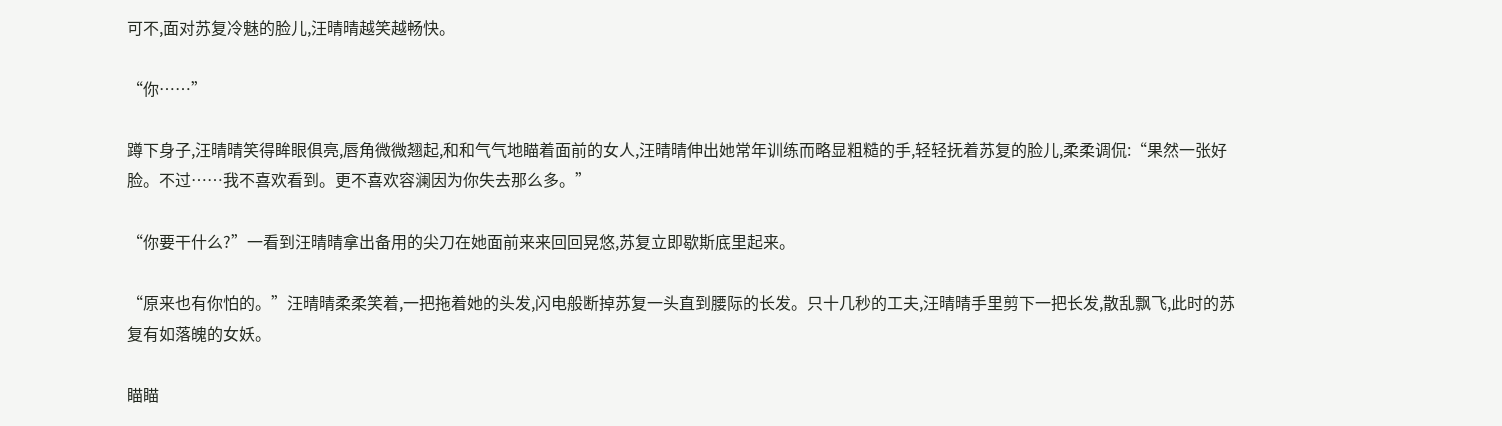可不,面对苏复冷魅的脸儿,汪晴晴越笑越畅快。

“你……”

蹲下身子,汪晴晴笑得眸眼俱亮,唇角微微翘起,和和气气地瞄着面前的女人,汪晴晴伸出她常年训练而略显粗糙的手,轻轻抚着苏复的脸儿,柔柔调侃:“果然一张好脸。不过……我不喜欢看到。更不喜欢容澜因为你失去那么多。”

“你要干什么?”一看到汪晴晴拿出备用的尖刀在她面前来来回回晃悠,苏复立即歇斯底里起来。

“原来也有你怕的。”汪晴晴柔柔笑着,一把拖着她的头发,闪电般断掉苏复一头直到腰际的长发。只十几秒的工夫,汪晴晴手里剪下一把长发,散乱飘飞,此时的苏复有如落魄的女妖。

瞄瞄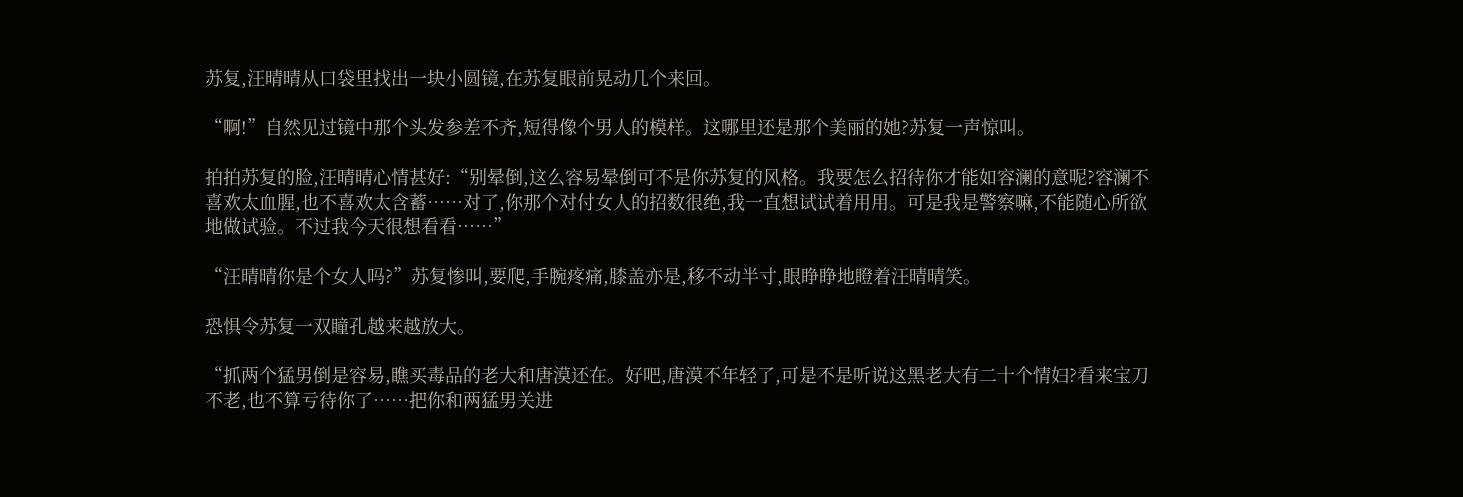苏复,汪晴晴从口袋里找出一块小圆镜,在苏复眼前晃动几个来回。

“啊!”自然见过镜中那个头发参差不齐,短得像个男人的模样。这哪里还是那个美丽的她?苏复一声惊叫。

拍拍苏复的脸,汪晴晴心情甚好:“别晕倒,这么容易晕倒可不是你苏复的风格。我要怎么招待你才能如容澜的意呢?容澜不喜欢太血腥,也不喜欢太含蓄……对了,你那个对付女人的招数很绝,我一直想试试着用用。可是我是警察嘛,不能随心所欲地做试验。不过我今天很想看看……”

“汪晴晴你是个女人吗?”苏复惨叫,要爬,手腕疼痛,膝盖亦是,移不动半寸,眼睁睁地瞪着汪晴晴笑。

恐惧令苏复一双瞳孔越来越放大。

“抓两个猛男倒是容易,瞧买毒品的老大和唐漠还在。好吧,唐漠不年轻了,可是不是听说这黑老大有二十个情妇?看来宝刀不老,也不算亏待你了……把你和两猛男关进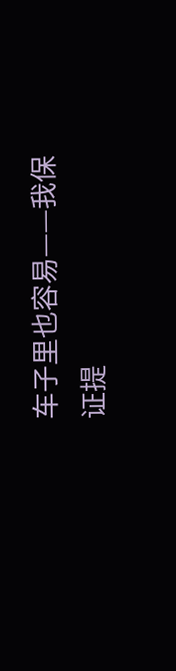车子里也容易——我保证提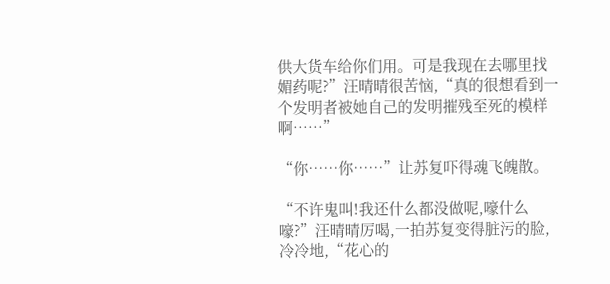供大货车给你们用。可是我现在去哪里找媚药呢?”汪晴晴很苦恼,“真的很想看到一个发明者被她自己的发明摧残至死的模样啊……”

“你……你……”让苏复吓得魂飞魄散。

“不许鬼叫!我还什么都没做呢,嚎什么嚎?”汪晴晴厉喝,一拍苏复变得脏污的脸,冷冷地,“花心的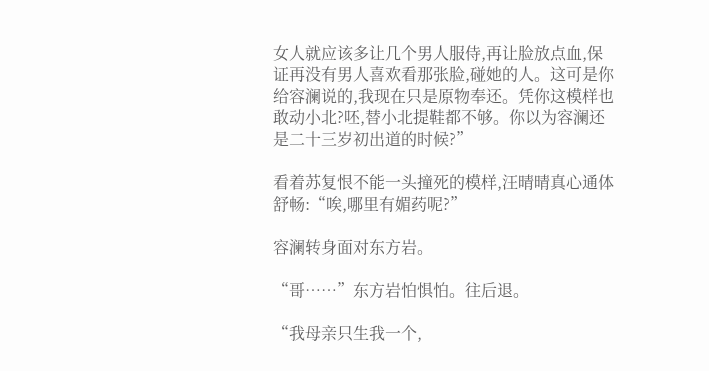女人就应该多让几个男人服侍,再让脸放点血,保证再没有男人喜欢看那张脸,碰她的人。这可是你给容澜说的,我现在只是原物奉还。凭你这模样也敢动小北?呸,替小北提鞋都不够。你以为容澜还是二十三岁初出道的时候?”

看着苏复恨不能一头撞死的模样,汪晴晴真心通体舒畅:“唉,哪里有媚药呢?”

容澜转身面对东方岩。

“哥……”东方岩怕惧怕。往后退。

“我母亲只生我一个,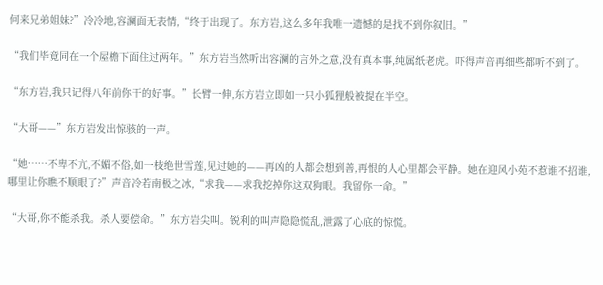何来兄弟姐妹?”冷冷地,容澜面无表情,“终于出现了。东方岩,这么多年我唯一遗憾的是找不到你叙旧。”

“我们毕竟同在一个屋檐下面住过两年。”东方岩当然听出容澜的言外之意,没有真本事,纯属纸老虎。吓得声音再细些都听不到了。

“东方岩,我只记得八年前你干的好事。”长臂一伸,东方岩立即如一只小狐狸般被提在半空。

“大哥——”东方岩发出惊骇的一声。

“她……不卑不亢,不媚不俗,如一枝绝世雪莲,见过她的——再凶的人都会想到善,再恨的人心里都会平静。她在迎风小苑不惹谁不招谁,哪里让你瞧不顺眼了?”声音冷若南极之冰,“求我——求我挖掉你这双狗眼。我留你一命。”

“大哥,你不能杀我。杀人要偿命。”东方岩尖叫。锐利的叫声隐隐慌乱,泄露了心底的惊慌。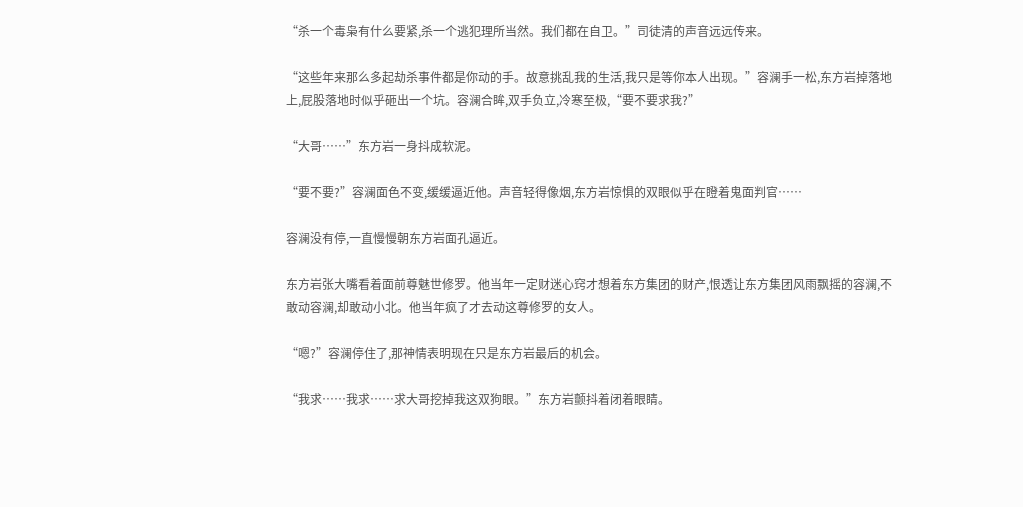“杀一个毒枭有什么要紧,杀一个逃犯理所当然。我们都在自卫。”司徒清的声音远远传来。

“这些年来那么多起劫杀事件都是你动的手。故意挑乱我的生活,我只是等你本人出现。”容澜手一松,东方岩掉落地上,屁股落地时似乎砸出一个坑。容澜合眸,双手负立,冷寒至极,“要不要求我?”

“大哥……”东方岩一身抖成软泥。

“要不要?”容澜面色不变,缓缓逼近他。声音轻得像烟,东方岩惊惧的双眼似乎在瞪着鬼面判官……

容澜没有停,一直慢慢朝东方岩面孔逼近。

东方岩张大嘴看着面前尊魅世修罗。他当年一定财迷心窍才想着东方集团的财产,恨透让东方集团风雨飘摇的容澜,不敢动容澜,却敢动小北。他当年疯了才去动这尊修罗的女人。

“嗯?”容澜停住了,那神情表明现在只是东方岩最后的机会。

“我求……我求……求大哥挖掉我这双狗眼。”东方岩颤抖着闭着眼睛。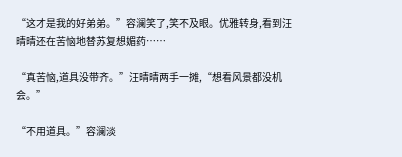“这才是我的好弟弟。”容澜笑了,笑不及眼。优雅转身,看到汪晴晴还在苦恼地替苏复想媚药……

“真苦恼,道具没带齐。”汪晴晴两手一摊,“想看风景都没机会。”

“不用道具。”容澜淡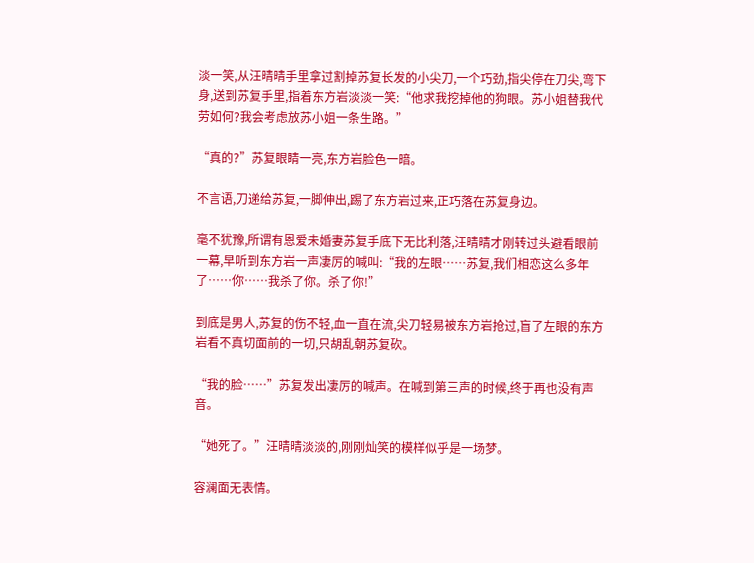淡一笑,从汪晴晴手里拿过割掉苏复长发的小尖刀,一个巧劲,指尖停在刀尖,弯下身,送到苏复手里,指着东方岩淡淡一笑:“他求我挖掉他的狗眼。苏小姐替我代劳如何?我会考虑放苏小姐一条生路。”

“真的?”苏复眼睛一亮,东方岩脸色一暗。

不言语,刀递给苏复,一脚伸出,踢了东方岩过来,正巧落在苏复身边。

毫不犹豫,所谓有恩爱未婚妻苏复手底下无比利落,汪晴晴才刚转过头避看眼前一幕,早听到东方岩一声凄厉的喊叫:“我的左眼……苏复,我们相恋这么多年了……你……我杀了你。杀了你!”

到底是男人,苏复的伤不轻,血一直在流,尖刀轻易被东方岩抢过,盲了左眼的东方岩看不真切面前的一切,只胡乱朝苏复砍。

“我的脸……”苏复发出凄厉的喊声。在喊到第三声的时候,终于再也没有声音。

“她死了。”汪晴晴淡淡的,刚刚灿笑的模样似乎是一场梦。

容澜面无表情。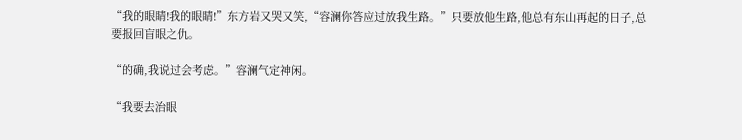“我的眼睛!我的眼睛!”东方岩又哭又笑,“容澜你答应过放我生路。”只要放他生路,他总有东山再起的日子,总要报回盲眼之仇。

“的确,我说过会考虑。”容澜气定神闲。

“我要去治眼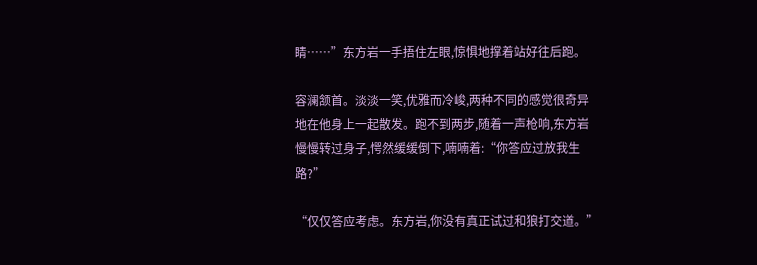睛……”东方岩一手捂住左眼,惊惧地撑着站好往后跑。

容澜颔首。淡淡一笑,优雅而冷峻,两种不同的感觉很奇异地在他身上一起散发。跑不到两步,随着一声枪响,东方岩慢慢转过身子,愕然缓缓倒下,喃喃着:“你答应过放我生路?”

“仅仅答应考虑。东方岩,你没有真正试过和狼打交道。”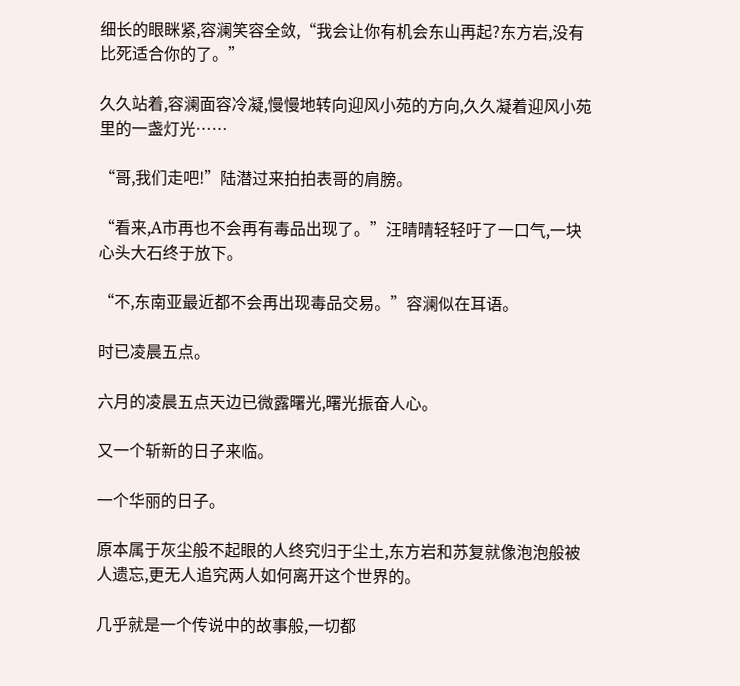细长的眼眯紧,容澜笑容全敛,“我会让你有机会东山再起?东方岩,没有比死适合你的了。”

久久站着,容澜面容冷凝,慢慢地转向迎风小苑的方向,久久凝着迎风小苑里的一盏灯光……

“哥,我们走吧!”陆潜过来拍拍表哥的肩膀。

“看来,A市再也不会再有毒品出现了。”汪晴晴轻轻吁了一口气,一块心头大石终于放下。

“不,东南亚最近都不会再出现毒品交易。”容澜似在耳语。

时已凌晨五点。

六月的凌晨五点天边已微露曙光,曙光振奋人心。

又一个斩新的日子来临。

一个华丽的日子。

原本属于灰尘般不起眼的人终究归于尘土,东方岩和苏复就像泡泡般被人遗忘,更无人追究两人如何离开这个世界的。

几乎就是一个传说中的故事般,一切都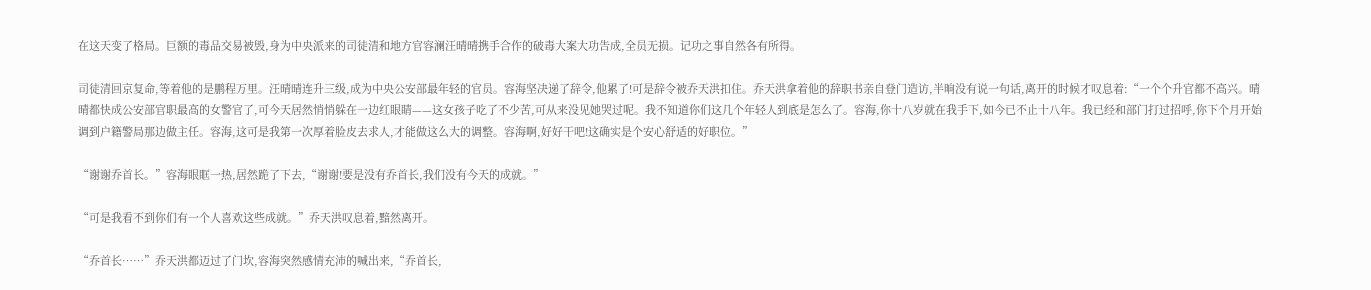在这天变了格局。巨额的毒品交易被毁,身为中央派来的司徒清和地方官容澜汪晴晴携手合作的破毒大案大功告成,全员无损。记功之事自然各有所得。

司徒清回京复命,等着他的是鹏程万里。汪晴晴连升三级,成为中央公安部最年轻的官员。容海坚决递了辞令,他累了!可是辞令被乔天洪扣住。乔天洪拿着他的辞职书亲自登门造访,半晌没有说一句话,离开的时候才叹息着:“一个个升官都不高兴。晴晴都快成公安部官职最高的女警官了,可今天居然悄悄躲在一边红眼睛——这女孩子吃了不少苦,可从来没见她哭过呢。我不知道你们这几个年轻人到底是怎么了。容海,你十八岁就在我手下,如今已不止十八年。我已经和部门打过招呼,你下个月开始调到户籍警局那边做主任。容海,这可是我第一次厚着脸皮去求人,才能做这么大的调整。容海啊,好好干吧!这确实是个安心舒适的好职位。”

“谢谢乔首长。”容海眼眶一热,居然跪了下去,“谢谢!要是没有乔首长,我们没有今天的成就。”

“可是我看不到你们有一个人喜欢这些成就。”乔天洪叹息着,黯然离开。

“乔首长……”乔天洪都迈过了门坎,容海突然感情充沛的喊出来,“乔首长,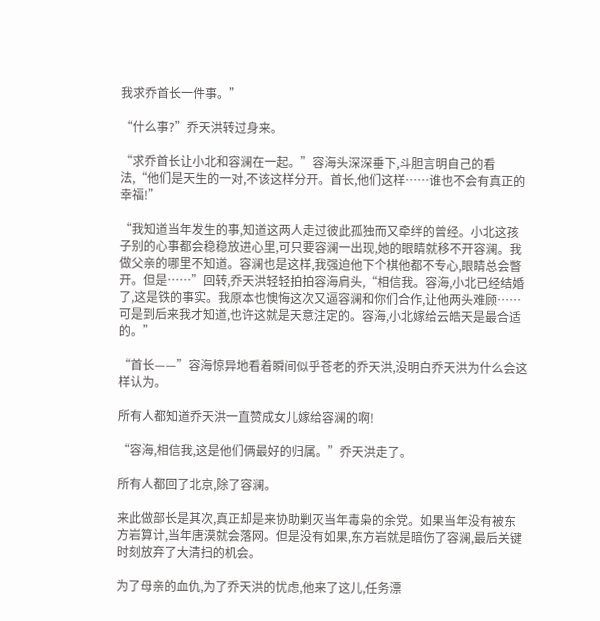我求乔首长一件事。”

“什么事?”乔天洪转过身来。

“求乔首长让小北和容澜在一起。”容海头深深垂下,斗胆言明自己的看法,“他们是天生的一对,不该这样分开。首长,他们这样……谁也不会有真正的幸福!”

“我知道当年发生的事,知道这两人走过彼此孤独而又牵绊的曾经。小北这孩子别的心事都会稳稳放进心里,可只要容澜一出现,她的眼睛就移不开容澜。我做父亲的哪里不知道。容澜也是这样,我强迫他下个棋他都不专心,眼睛总会瞥开。但是……”回转,乔天洪轻轻拍拍容海肩头,“相信我。容海,小北已经结婚了,这是铁的事实。我原本也懊悔这次又逼容澜和你们合作,让他两头难顾……可是到后来我才知道,也许这就是天意注定的。容海,小北嫁给云皓天是最合适的。”

“首长——”容海惊异地看着瞬间似乎苍老的乔天洪,没明白乔天洪为什么会这样认为。

所有人都知道乔天洪一直赞成女儿嫁给容澜的啊!

“容海,相信我,这是他们俩最好的归属。”乔天洪走了。

所有人都回了北京,除了容澜。

来此做部长是其次,真正却是来协助剿灭当年毒枭的余党。如果当年没有被东方岩算计,当年唐漠就会落网。但是没有如果,东方岩就是暗伤了容澜,最后关键时刻放弃了大清扫的机会。

为了母亲的血仇,为了乔天洪的忧虑,他来了这儿,任务漂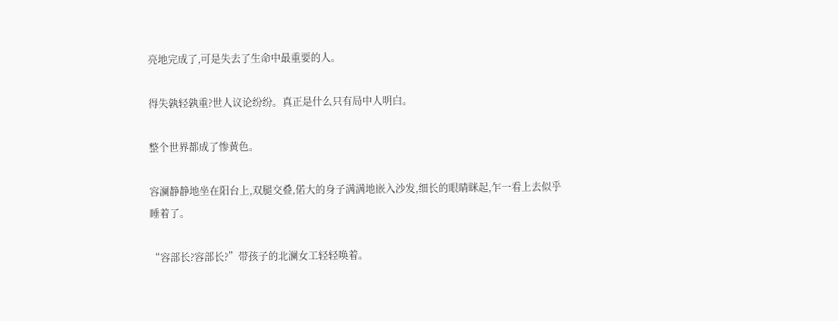亮地完成了,可是失去了生命中最重要的人。

得失孰轻孰重?世人议论纷纷。真正是什么只有局中人明白。

整个世界都成了惨黄色。

容澜静静地坐在阳台上,双腿交叠,偌大的身子满满地嵌入沙发,细长的眼睛眯起,乍一看上去似乎睡着了。

“容部长?容部长?”带孩子的北澜女工轻轻唤着。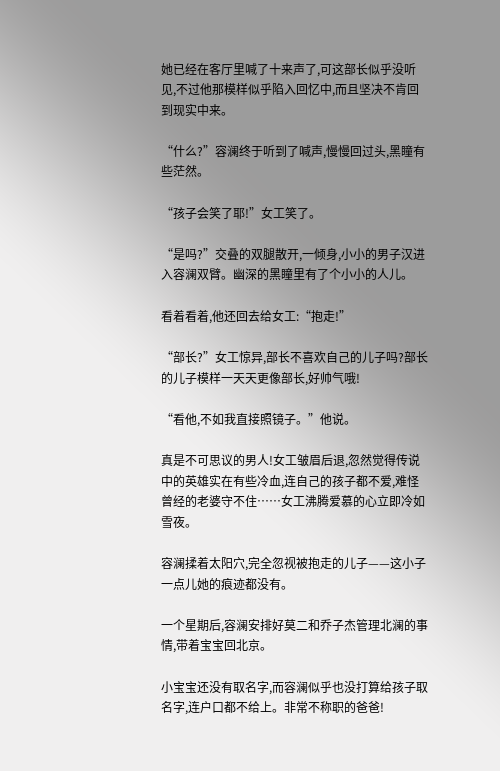她已经在客厅里喊了十来声了,可这部长似乎没听见,不过他那模样似乎陷入回忆中,而且坚决不肯回到现实中来。

“什么?”容澜终于听到了喊声,慢慢回过头,黑瞳有些茫然。

“孩子会笑了耶!”女工笑了。

“是吗?”交叠的双腿散开,一倾身,小小的男子汉进入容澜双臂。幽深的黑瞳里有了个小小的人儿。

看着看着,他还回去给女工:“抱走!”

“部长?”女工惊异,部长不喜欢自己的儿子吗?部长的儿子模样一天天更像部长,好帅气哦!

“看他,不如我直接照镜子。”他说。

真是不可思议的男人!女工皱眉后退,忽然觉得传说中的英雄实在有些冷血,连自己的孩子都不爱,难怪曾经的老婆守不住……女工沸腾爱慕的心立即冷如雪夜。

容澜揉着太阳穴,完全忽视被抱走的儿子——这小子一点儿她的痕迹都没有。

一个星期后,容澜安排好莫二和乔子杰管理北澜的事情,带着宝宝回北京。

小宝宝还没有取名字,而容澜似乎也没打算给孩子取名字,连户口都不给上。非常不称职的爸爸!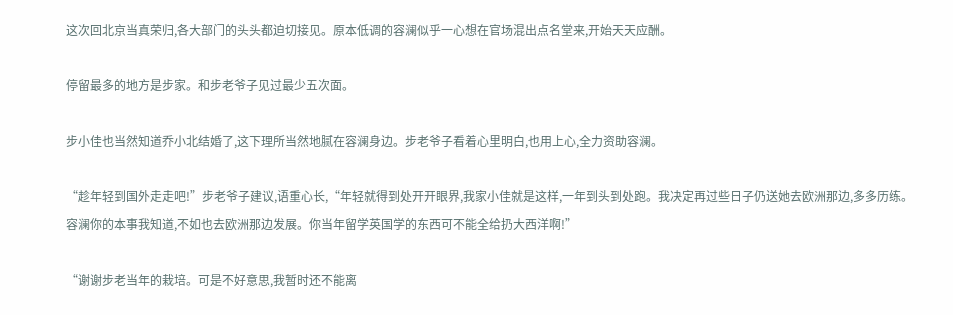这次回北京当真荣归,各大部门的头头都迫切接见。原本低调的容澜似乎一心想在官场混出点名堂来,开始天天应酬。

停留最多的地方是步家。和步老爷子见过最少五次面。

步小佳也当然知道乔小北结婚了,这下理所当然地腻在容澜身边。步老爷子看着心里明白,也用上心,全力资助容澜。

“趁年轻到国外走走吧!”步老爷子建议,语重心长,“年轻就得到处开开眼界,我家小佳就是这样,一年到头到处跑。我决定再过些日子仍送她去欧洲那边,多多历练。容澜你的本事我知道,不如也去欧洲那边发展。你当年留学英国学的东西可不能全给扔大西洋啊!”

“谢谢步老当年的栽培。可是不好意思,我暂时还不能离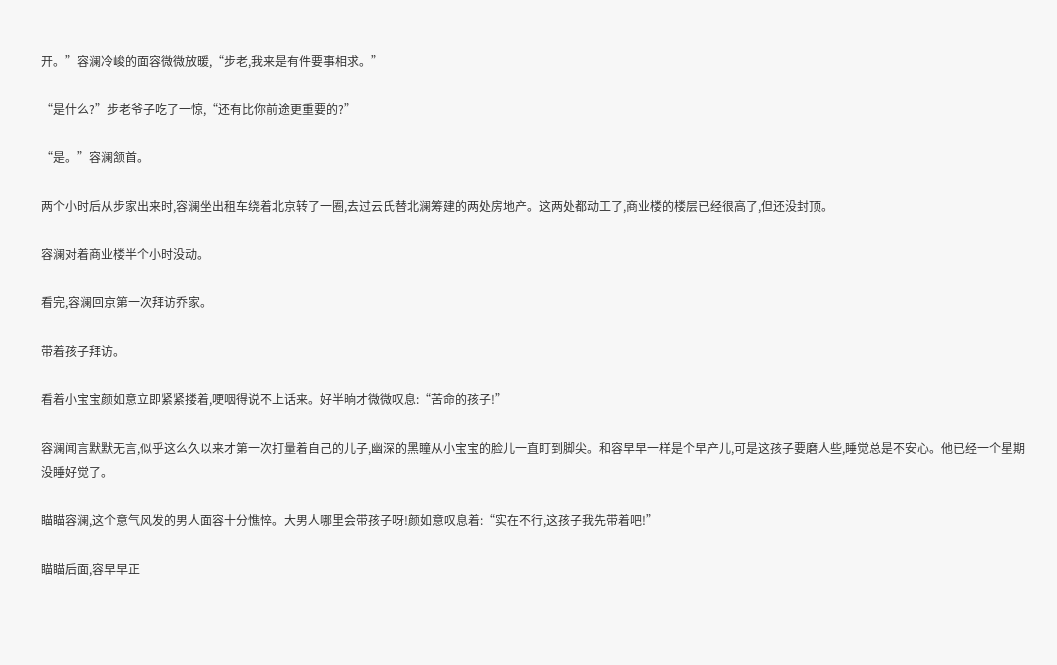开。”容澜冷峻的面容微微放暖,“步老,我来是有件要事相求。”

“是什么?”步老爷子吃了一惊,“还有比你前途更重要的?”

“是。”容澜颔首。

两个小时后从步家出来时,容澜坐出租车绕着北京转了一圈,去过云氏替北澜筹建的两处房地产。这两处都动工了,商业楼的楼层已经很高了,但还没封顶。

容澜对着商业楼半个小时没动。

看完,容澜回京第一次拜访乔家。

带着孩子拜访。

看着小宝宝颜如意立即紧紧搂着,哽咽得说不上话来。好半晌才微微叹息:“苦命的孩子!”

容澜闻言默默无言,似乎这么久以来才第一次打量着自己的儿子,幽深的黑瞳从小宝宝的脸儿一直盯到脚尖。和容早早一样是个早产儿,可是这孩子要磨人些,睡觉总是不安心。他已经一个星期没睡好觉了。

瞄瞄容澜,这个意气风发的男人面容十分憔悴。大男人哪里会带孩子呀!颜如意叹息着:“实在不行,这孩子我先带着吧!”

瞄瞄后面,容早早正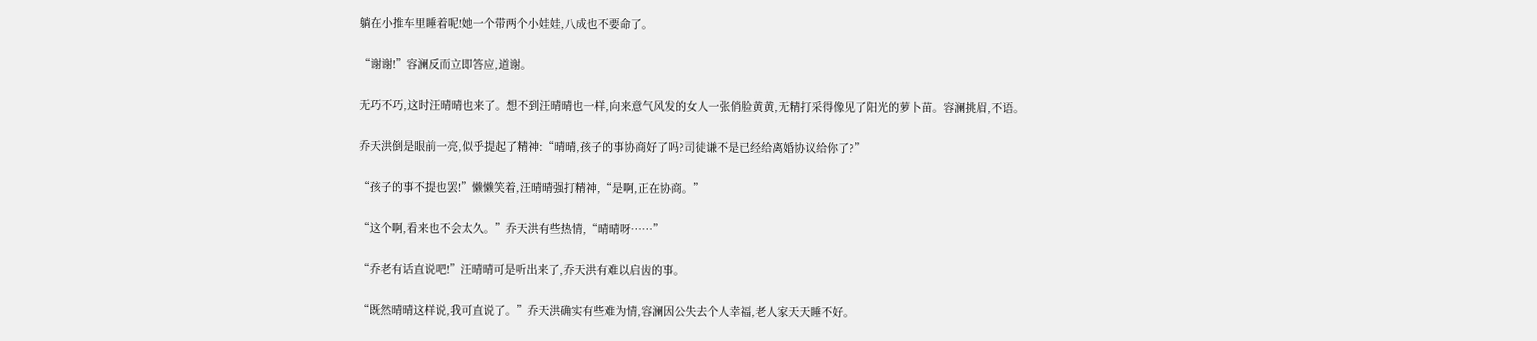躺在小推车里睡着呢!她一个带两个小娃娃,八成也不要命了。

“谢谢!”容澜反而立即答应,道谢。

无巧不巧,这时汪晴晴也来了。想不到汪晴晴也一样,向来意气风发的女人一张俏脸黄黄,无精打采得像见了阳光的萝卜苗。容澜挑眉,不语。

乔天洪倒是眼前一亮,似乎提起了精神:“晴晴,孩子的事协商好了吗?司徒谦不是已经给离婚协议给你了?”

“孩子的事不提也罢!”懒懒笑着,汪晴晴强打精神,“是啊,正在协商。”

“这个啊,看来也不会太久。”乔天洪有些热情,“晴晴呀……”

“乔老有话直说吧!”汪晴晴可是听出来了,乔天洪有难以启齿的事。

“既然晴晴这样说,我可直说了。”乔天洪确实有些难为情,容澜因公失去个人幸福,老人家天天睡不好。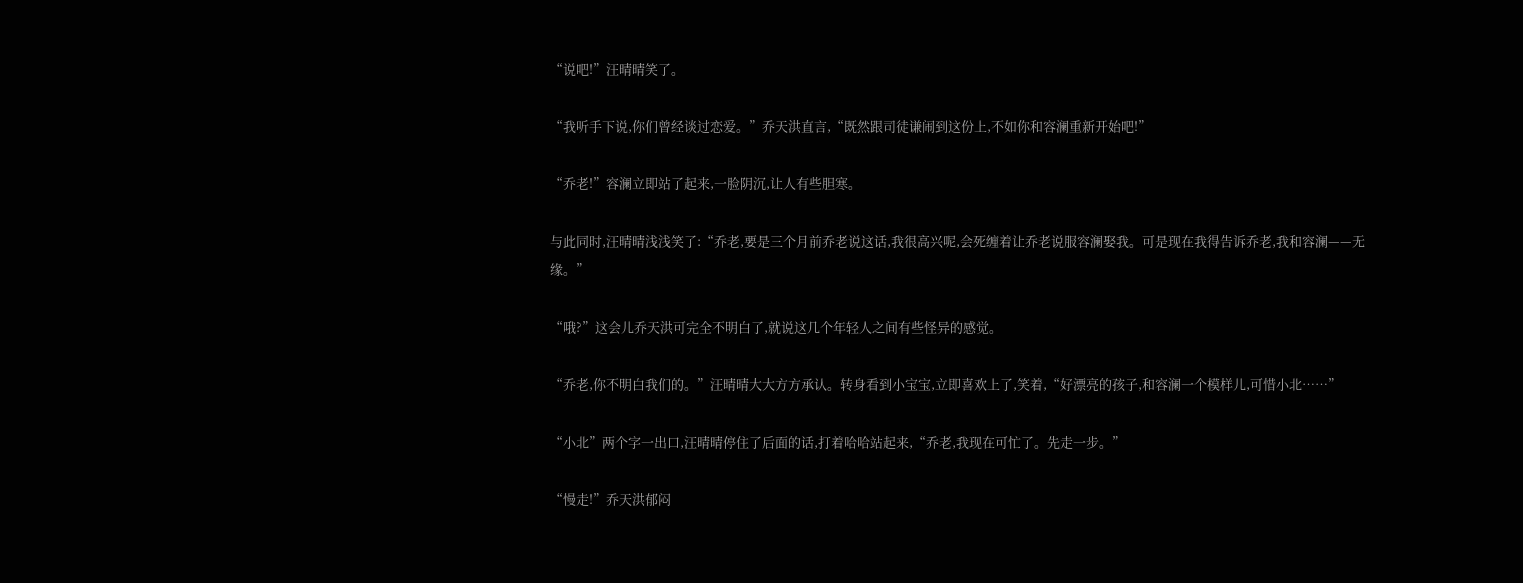“说吧!”汪晴晴笑了。

“我听手下说,你们曾经谈过恋爱。”乔天洪直言,“既然跟司徒谦闹到这份上,不如你和容澜重新开始吧!”

“乔老!”容澜立即站了起来,一脸阴沉,让人有些胆寒。

与此同时,汪晴晴浅浅笑了:“乔老,要是三个月前乔老说这话,我很高兴呢,会死缠着让乔老说服容澜娶我。可是现在我得告诉乔老,我和容澜——无缘。”

“哦?”这会儿乔天洪可完全不明白了,就说这几个年轻人之间有些怪异的感觉。

“乔老,你不明白我们的。”汪晴晴大大方方承认。转身看到小宝宝,立即喜欢上了,笑着,“好漂亮的孩子,和容澜一个模样儿,可惜小北……”

“小北”两个字一出口,汪晴晴停住了后面的话,打着哈哈站起来,“乔老,我现在可忙了。先走一步。”

“慢走!”乔天洪郁闷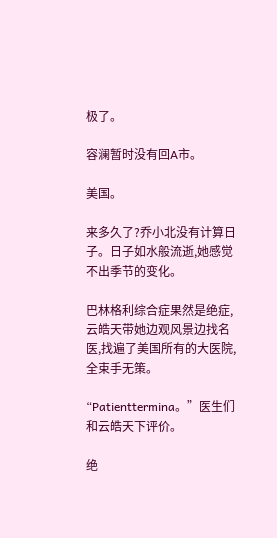极了。

容澜暂时没有回A市。

美国。

来多久了?乔小北没有计算日子。日子如水般流逝,她感觉不出季节的变化。

巴林格利综合症果然是绝症,云皓天带她边观风景边找名医,找遍了美国所有的大医院,全束手无策。

“Patienttermina。”医生们和云皓天下评价。

绝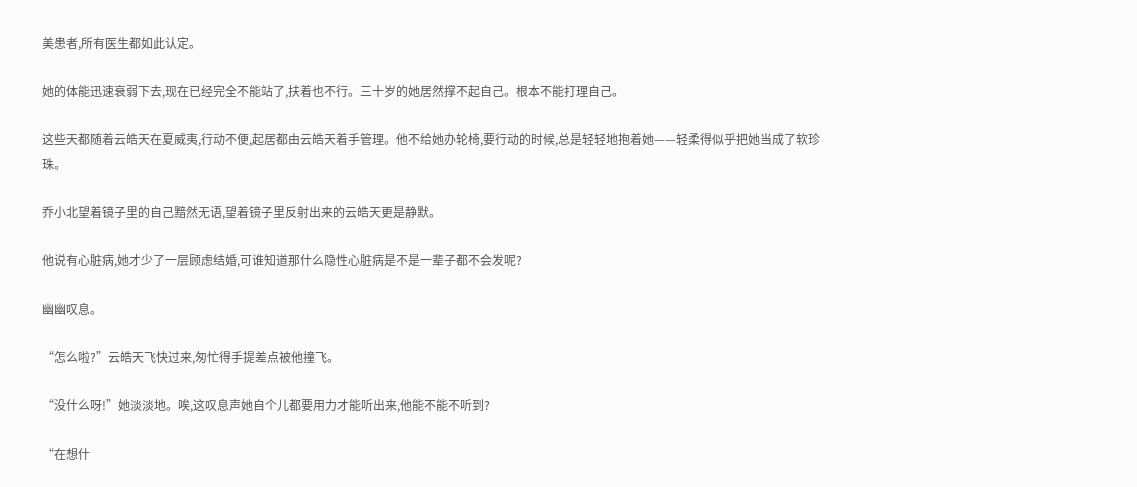美患者,所有医生都如此认定。

她的体能迅速衰弱下去,现在已经完全不能站了,扶着也不行。三十岁的她居然撑不起自己。根本不能打理自己。

这些天都随着云皓天在夏威夷,行动不便,起居都由云皓天着手管理。他不给她办轮椅,要行动的时候,总是轻轻地抱着她——轻柔得似乎把她当成了软珍珠。

乔小北望着镜子里的自己黯然无语,望着镜子里反射出来的云皓天更是静默。

他说有心脏病,她才少了一层顾虑结婚,可谁知道那什么隐性心脏病是不是一辈子都不会发呢?

幽幽叹息。

“怎么啦?”云皓天飞快过来,匆忙得手提差点被他撞飞。

“没什么呀!”她淡淡地。唉,这叹息声她自个儿都要用力才能听出来,他能不能不听到?

“在想什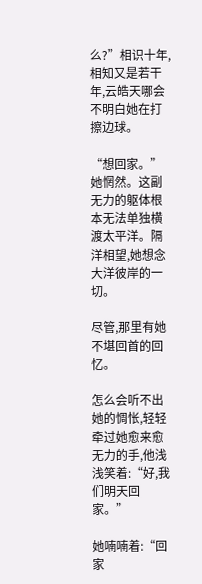么?”相识十年,相知又是若干年,云皓天哪会不明白她在打擦边球。

“想回家。”她惘然。这副无力的躯体根本无法单独横渡太平洋。隔洋相望,她想念大洋彼岸的一切。

尽管,那里有她不堪回首的回忆。

怎么会听不出她的惆怅,轻轻牵过她愈来愈无力的手,他浅浅笑着:“好,我们明天回家。”

她喃喃着:“回家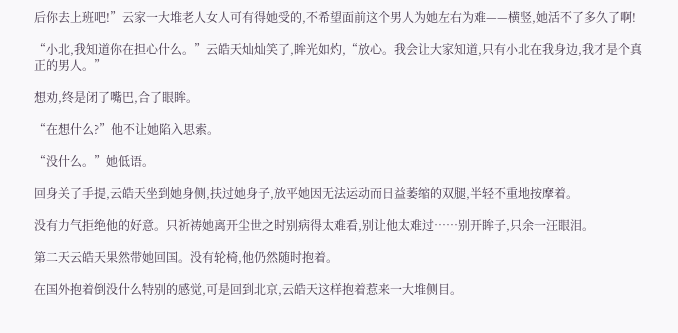后你去上班吧!”云家一大堆老人女人可有得她受的,不希望面前这个男人为她左右为难——横竖,她活不了多久了啊!

“小北,我知道你在担心什么。”云皓天灿灿笑了,眸光如灼,“放心。我会让大家知道,只有小北在我身边,我才是个真正的男人。”

想劝,终是闭了嘴巴,合了眼眸。

“在想什么?”他不让她陷入思索。

“没什么。”她低语。

回身关了手提,云皓天坐到她身侧,扶过她身子,放平她因无法运动而日益萎缩的双腿,半轻不重地按摩着。

没有力气拒绝他的好意。只祈祷她离开尘世之时别病得太难看,别让他太难过……别开眸子,只余一汪眼泪。

第二天云皓天果然带她回国。没有轮椅,他仍然随时抱着。

在国外抱着倒没什么特别的感觉,可是回到北京,云皓天这样抱着惹来一大堆侧目。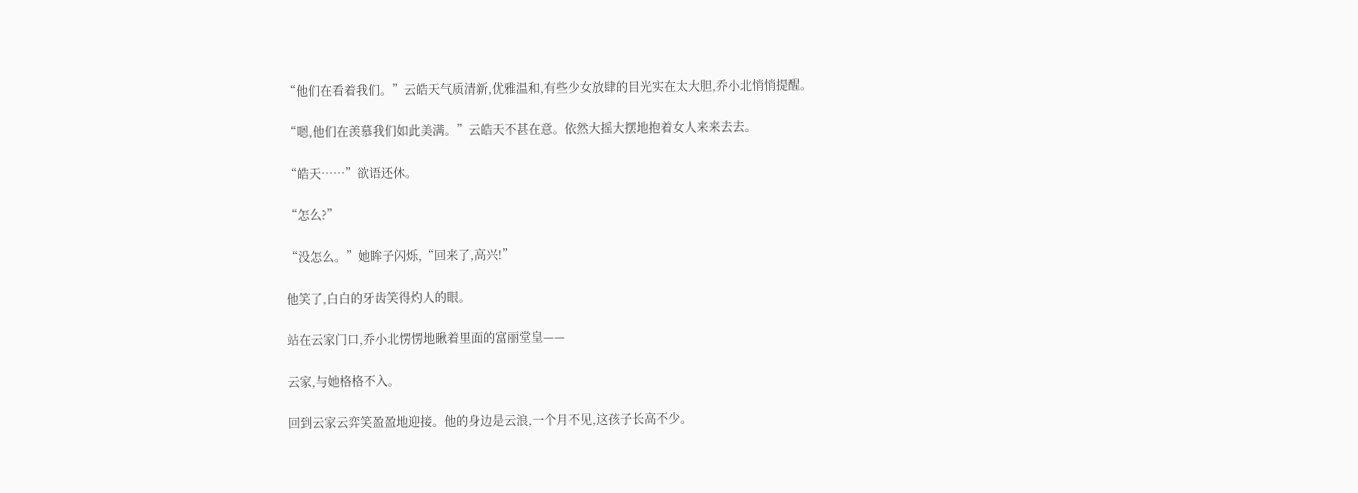“他们在看着我们。”云皓天气质清新,优雅温和,有些少女放肆的目光实在太大胆,乔小北悄悄提醒。

“嗯,他们在羡慕我们如此美满。”云皓天不甚在意。依然大摇大摆地抱着女人来来去去。

“皓天……”欲语还休。

“怎么?”

“没怎么。”她眸子闪烁,“回来了,高兴!”

他笑了,白白的牙齿笑得灼人的眼。

站在云家门口,乔小北愣愣地瞅着里面的富丽堂皇——

云家,与她格格不入。

回到云家云弈笑盈盈地迎接。他的身边是云浪,一个月不见,这孩子长高不少。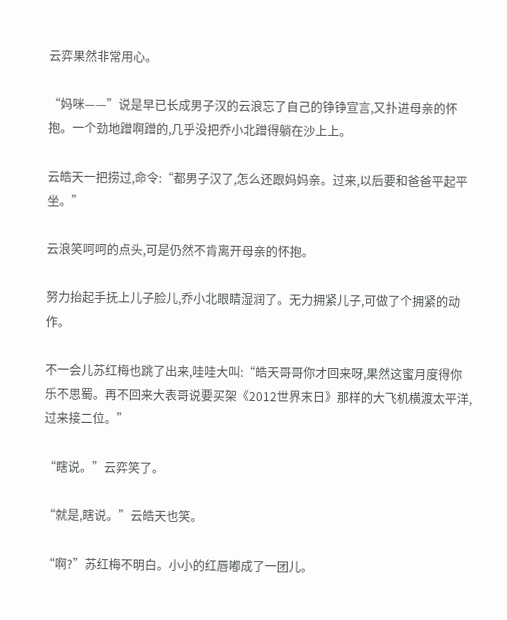云弈果然非常用心。

“妈咪——”说是早已长成男子汉的云浪忘了自己的铮铮宣言,又扑进母亲的怀抱。一个劲地蹭啊蹭的,几乎没把乔小北蹭得躺在沙上上。

云皓天一把捞过,命令:“都男子汉了,怎么还跟妈妈亲。过来,以后要和爸爸平起平坐。”

云浪笑呵呵的点头,可是仍然不肯离开母亲的怀抱。

努力抬起手抚上儿子脸儿,乔小北眼睛湿润了。无力拥紧儿子,可做了个拥紧的动作。

不一会儿苏红梅也跳了出来,哇哇大叫:“皓天哥哥你才回来呀,果然这蜜月度得你乐不思蜀。再不回来大表哥说要买架《2012世界末日》那样的大飞机横渡太平洋,过来接二位。”

“瞎说。”云弈笑了。

“就是,瞎说。”云皓天也笑。

“啊?”苏红梅不明白。小小的红唇嘟成了一团儿。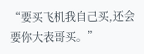“要买飞机我自己买,还会要你大表哥买。”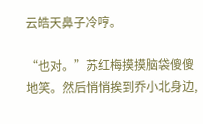云皓天鼻子冷哼。

“也对。”苏红梅摸摸脑袋傻傻地笑。然后悄悄挨到乔小北身边,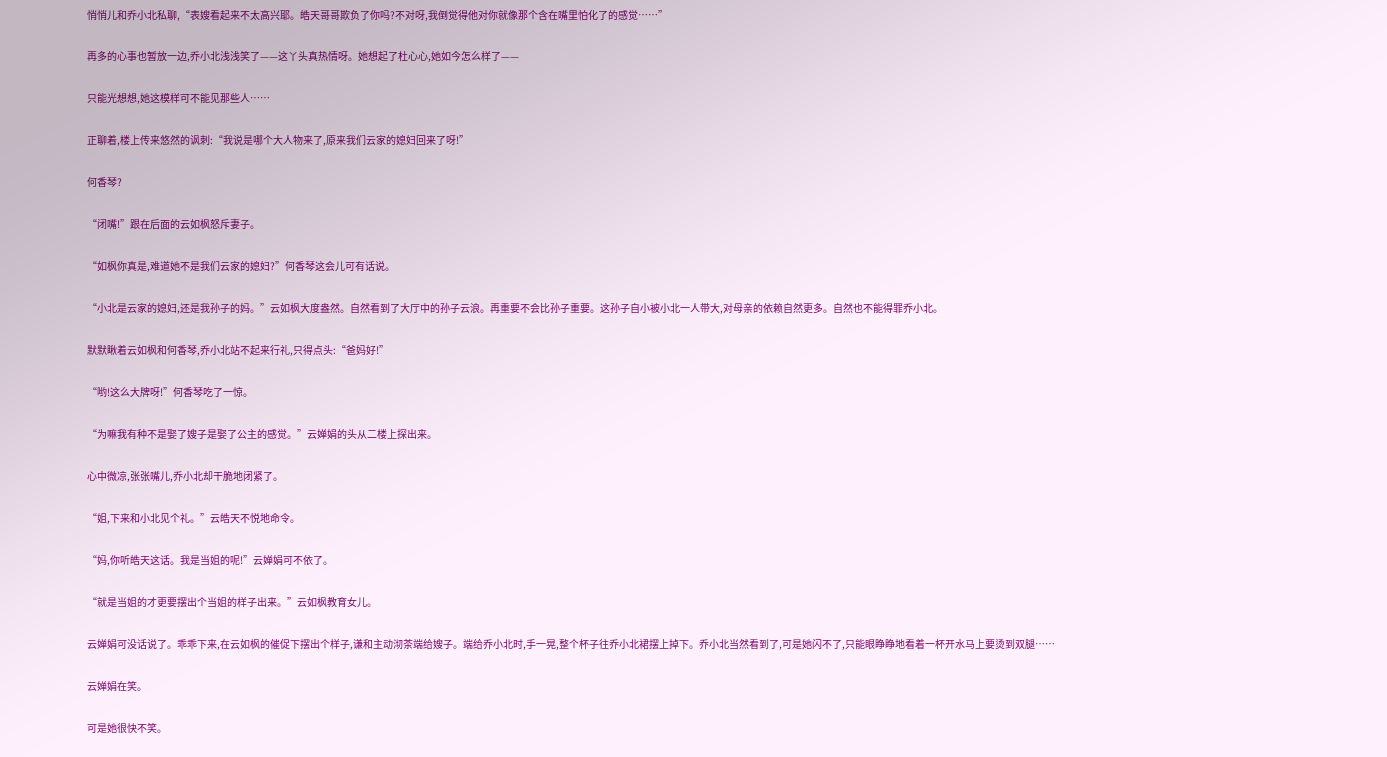悄悄儿和乔小北私聊,“表嫂看起来不太高兴耶。皓天哥哥欺负了你吗?不对呀,我倒觉得他对你就像那个含在嘴里怕化了的感觉……”

再多的心事也暂放一边,乔小北浅浅笑了——这丫头真热情呀。她想起了杜心心,她如今怎么样了——

只能光想想,她这模样可不能见那些人……

正聊着,楼上传来悠然的讽刺:“我说是哪个大人物来了,原来我们云家的媳妇回来了呀!”

何香琴?

“闭嘴!”跟在后面的云如枫怒斥妻子。

“如枫你真是,难道她不是我们云家的媳妇?”何香琴这会儿可有话说。

“小北是云家的媳妇,还是我孙子的妈。”云如枫大度盎然。自然看到了大厅中的孙子云浪。再重要不会比孙子重要。这孙子自小被小北一人带大,对母亲的依赖自然更多。自然也不能得罪乔小北。

默默瞅着云如枫和何香琴,乔小北站不起来行礼,只得点头:“爸妈好!”

“哟!这么大牌呀!”何香琴吃了一惊。

“为嘛我有种不是娶了嫂子是娶了公主的感觉。”云婵娟的头从二楼上探出来。

心中微凉,张张嘴儿,乔小北却干脆地闭紧了。

“姐,下来和小北见个礼。”云皓天不悦地命令。

“妈,你听皓天这话。我是当姐的呢!”云婵娟可不依了。

“就是当姐的才更要摆出个当姐的样子出来。”云如枫教育女儿。

云婵娟可没话说了。乖乖下来,在云如枫的催促下摆出个样子,谦和主动沏茶端给嫂子。端给乔小北时,手一晃,整个杯子往乔小北裙摆上掉下。乔小北当然看到了,可是她闪不了,只能眼睁睁地看着一杯开水马上要烫到双腿……

云婵娟在笑。

可是她很快不笑。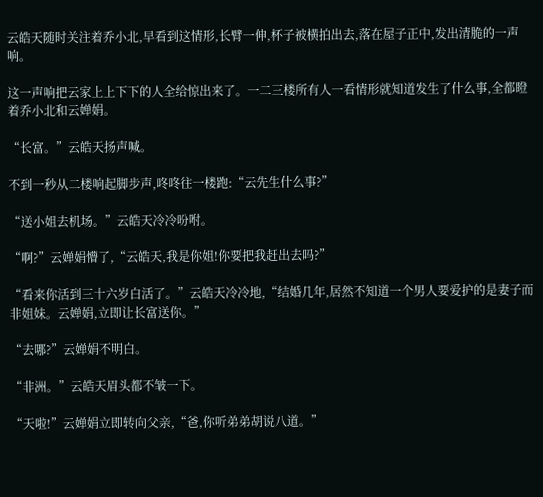云皓天随时关注着乔小北,早看到这情形,长臂一伸,杯子被横拍出去,落在屋子正中,发出清脆的一声响。

这一声响把云家上上下下的人全给惊出来了。一二三楼所有人一看情形就知道发生了什么事,全都瞪着乔小北和云婵娟。

“长富。”云皓天扬声喊。

不到一秒从二楼响起脚步声,咚咚往一楼跑:“云先生什么事?”

“送小姐去机场。”云皓天冷冷吩咐。

“啊?”云婵娟懵了,“云皓天,我是你姐!你要把我赶出去吗?”

“看来你活到三十六岁白活了。”云皓天冷冷地,“结婚几年,居然不知道一个男人要爱护的是妻子而非姐妹。云婵娟,立即让长富送你。”

“去哪?”云婵娟不明白。

“非洲。”云皓天眉头都不皱一下。

“天啦!”云婵娟立即转向父亲,“爸,你听弟弟胡说八道。”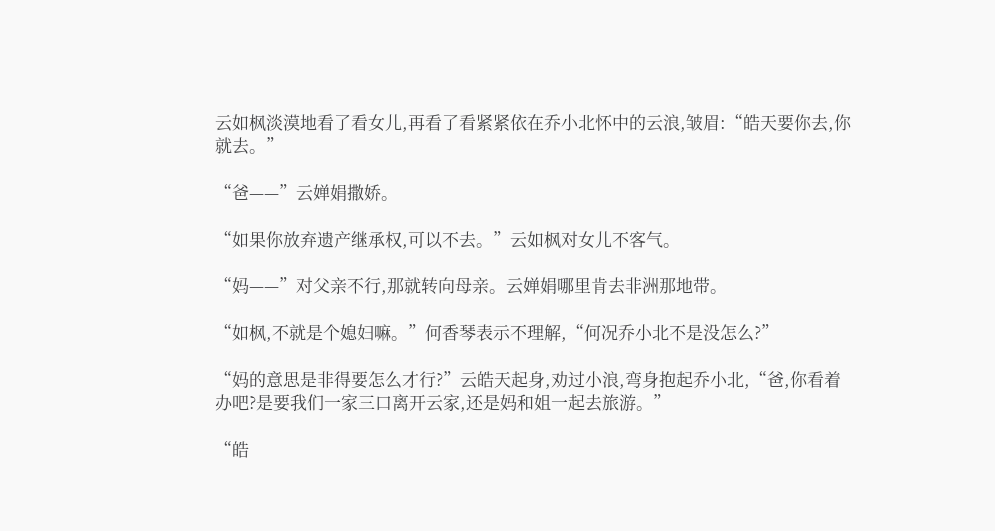云如枫淡漠地看了看女儿,再看了看紧紧依在乔小北怀中的云浪,皱眉:“皓天要你去,你就去。”

“爸——”云婵娟撒娇。

“如果你放弃遗产继承权,可以不去。”云如枫对女儿不客气。

“妈——”对父亲不行,那就转向母亲。云婵娟哪里肯去非洲那地带。

“如枫,不就是个媳妇嘛。”何香琴表示不理解,“何况乔小北不是没怎么?”

“妈的意思是非得要怎么才行?”云皓天起身,劝过小浪,弯身抱起乔小北,“爸,你看着办吧?是要我们一家三口离开云家,还是妈和姐一起去旅游。”

“皓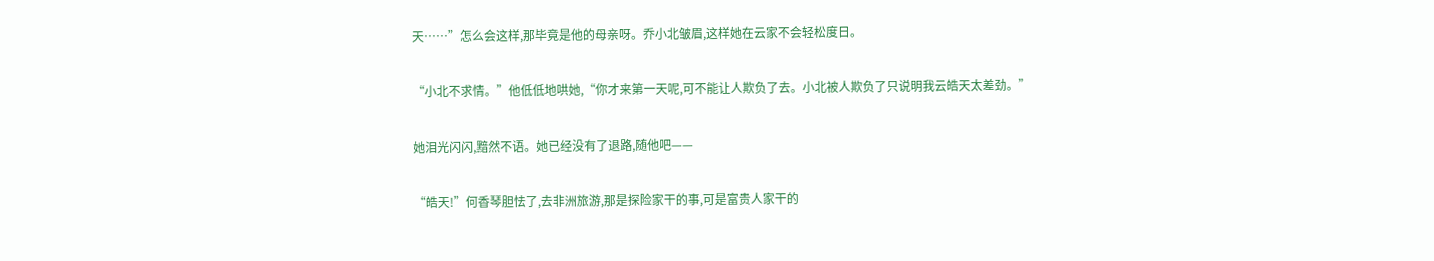天……”怎么会这样,那毕竟是他的母亲呀。乔小北皱眉,这样她在云家不会轻松度日。

“小北不求情。”他低低地哄她,“你才来第一天呢,可不能让人欺负了去。小北被人欺负了只说明我云皓天太差劲。”

她泪光闪闪,黯然不语。她已经没有了退路,随他吧——

“皓天!”何香琴胆怯了,去非洲旅游,那是探险家干的事,可是富贵人家干的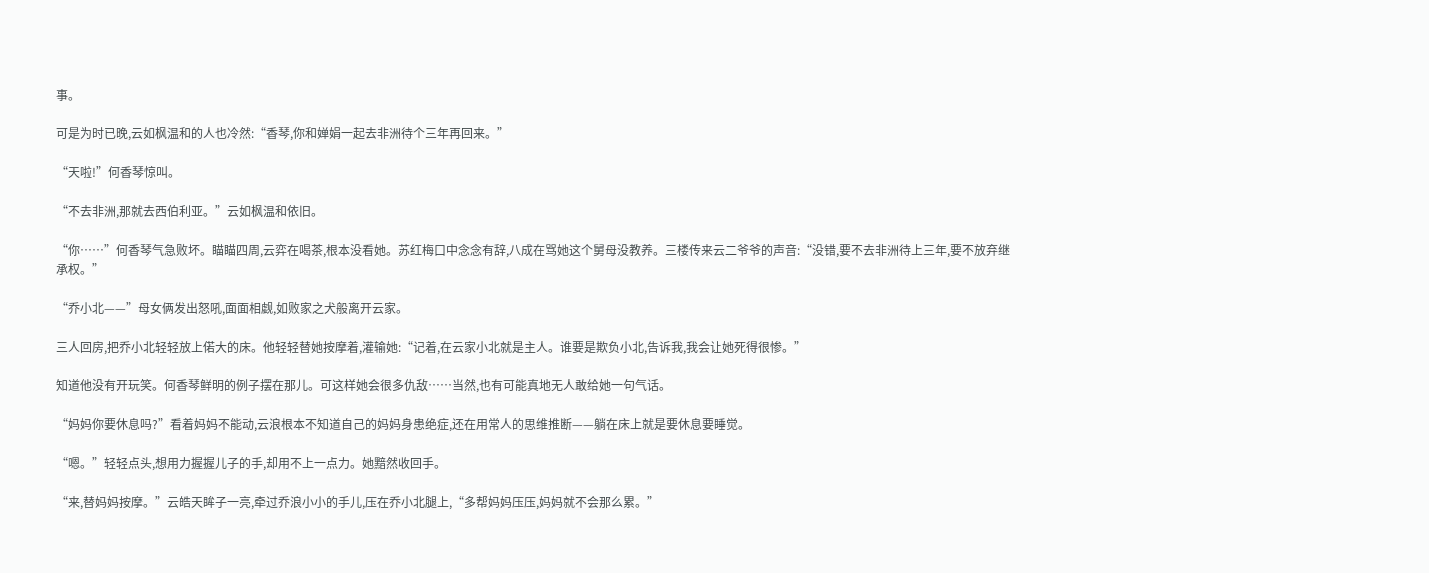事。

可是为时已晚,云如枫温和的人也冷然:“香琴,你和婵娟一起去非洲待个三年再回来。”

“天啦!”何香琴惊叫。

“不去非洲,那就去西伯利亚。”云如枫温和依旧。

“你……”何香琴气急败坏。瞄瞄四周,云弈在喝茶,根本没看她。苏红梅口中念念有辞,八成在骂她这个舅母没教养。三楼传来云二爷爷的声音:“没错,要不去非洲待上三年,要不放弃继承权。”

“乔小北——”母女俩发出怒吼,面面相觑,如败家之犬般离开云家。

三人回房,把乔小北轻轻放上偌大的床。他轻轻替她按摩着,灌输她:“记着,在云家小北就是主人。谁要是欺负小北,告诉我,我会让她死得很惨。”

知道他没有开玩笑。何香琴鲜明的例子摆在那儿。可这样她会很多仇敌……当然,也有可能真地无人敢给她一句气话。

“妈妈你要休息吗?”看着妈妈不能动,云浪根本不知道自己的妈妈身患绝症,还在用常人的思维推断——躺在床上就是要休息要睡觉。

“嗯。”轻轻点头,想用力握握儿子的手,却用不上一点力。她黯然收回手。

“来,替妈妈按摩。”云皓天眸子一亮,牵过乔浪小小的手儿,压在乔小北腿上,“多帮妈妈压压,妈妈就不会那么累。”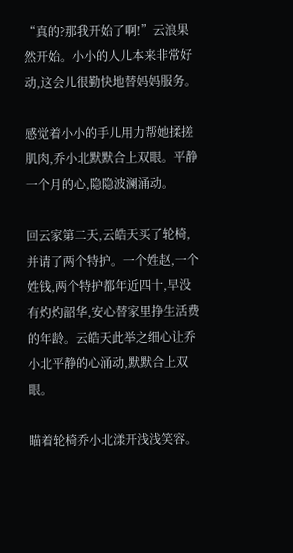“真的?那我开始了啊!”云浪果然开始。小小的人儿本来非常好动,这会儿很勤快地替妈妈服务。

感觉着小小的手儿用力帮她揉搓肌肉,乔小北默默合上双眼。平静一个月的心,隐隐波澜涌动。

回云家第二天,云皓天买了轮椅,并请了两个特护。一个姓赵,一个姓钱,两个特护都年近四十,早没有灼灼韶华,安心替家里挣生活费的年龄。云皓天此举之细心让乔小北平静的心涌动,默默合上双眼。

瞄着轮椅乔小北漾开浅浅笑容。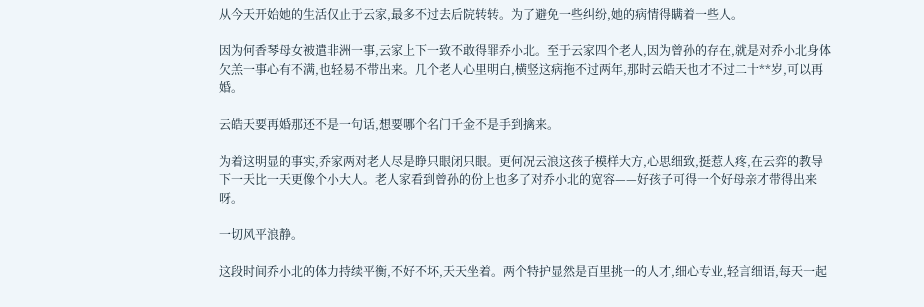从今天开始她的生活仅止于云家,最多不过去后院转转。为了避免一些纠纷,她的病情得瞒着一些人。

因为何香琴母女被遣非洲一事,云家上下一致不敢得罪乔小北。至于云家四个老人,因为曾孙的存在,就是对乔小北身体欠羔一事心有不满,也轻易不带出来。几个老人心里明白,横竖这病拖不过两年,那时云皓天也才不过二十**岁,可以再婚。

云皓天要再婚那还不是一句话,想要哪个名门千金不是手到擒来。

为着这明显的事实,乔家两对老人尽是睁只眼闭只眼。更何况云浪这孩子模样大方,心思细致,挺惹人疼,在云弈的教导下一天比一天更像个小大人。老人家看到曾孙的份上也多了对乔小北的宽容——好孩子可得一个好母亲才带得出来呀。

一切风平浪静。

这段时间乔小北的体力持续平衡,不好不坏,天天坐着。两个特护显然是百里挑一的人才,细心专业,轻言细语,每天一起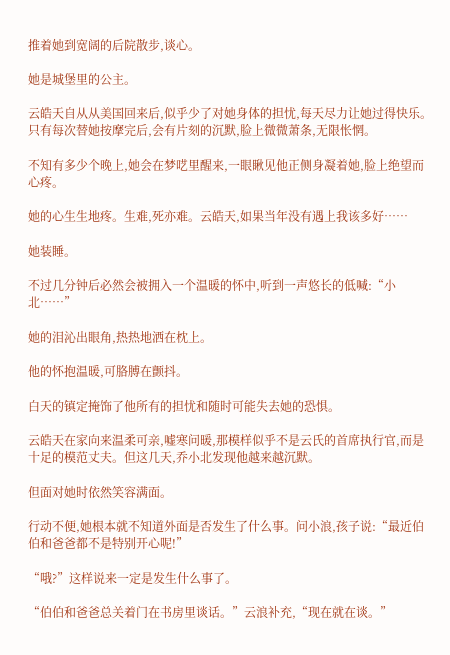推着她到宽阔的后院散步,谈心。

她是城堡里的公主。

云皓天自从从美国回来后,似乎少了对她身体的担忧,每天尽力让她过得快乐。只有每次替她按摩完后,会有片刻的沉默,脸上微微萧条,无限怅惘。

不知有多少个晚上,她会在梦呓里醒来,一眼瞅见他正侧身凝着她,脸上绝望而心疼。

她的心生生地疼。生难,死亦难。云皓天,如果当年没有遇上我该多好……

她装睡。

不过几分钟后必然会被拥入一个温暖的怀中,听到一声悠长的低喊:“小北……”

她的泪沁出眼角,热热地洒在枕上。

他的怀抱温暖,可胳膊在颤抖。

白天的镇定掩饰了他所有的担忧和随时可能失去她的恐惧。

云皓天在家向来温柔可亲,嘘寒问暖,那模样似乎不是云氏的首席执行官,而是十足的模范丈夫。但这几天,乔小北发现他越来越沉默。

但面对她时依然笑容满面。

行动不便,她根本就不知道外面是否发生了什么事。问小浪,孩子说:“最近伯伯和爸爸都不是特别开心呢!”

“哦?”这样说来一定是发生什么事了。

“伯伯和爸爸总关着门在书房里谈话。”云浪补充,“现在就在谈。”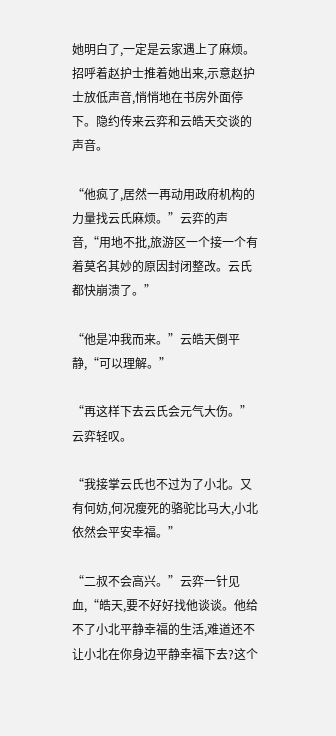她明白了,一定是云家遇上了麻烦。招呼着赵护士推着她出来,示意赵护士放低声音,悄悄地在书房外面停下。隐约传来云弈和云皓天交谈的声音。

“他疯了,居然一再动用政府机构的力量找云氏麻烦。”云弈的声音,“用地不批,旅游区一个接一个有着莫名其妙的原因封闭整改。云氏都快崩溃了。”

“他是冲我而来。”云皓天倒平静,“可以理解。”

“再这样下去云氏会元气大伤。”云弈轻叹。

“我接掌云氏也不过为了小北。又有何妨,何况瘦死的骆驼比马大,小北依然会平安幸福。”

“二叔不会高兴。”云弈一针见血,“皓天,要不好好找他谈谈。他给不了小北平静幸福的生活,难道还不让小北在你身边平静幸福下去?这个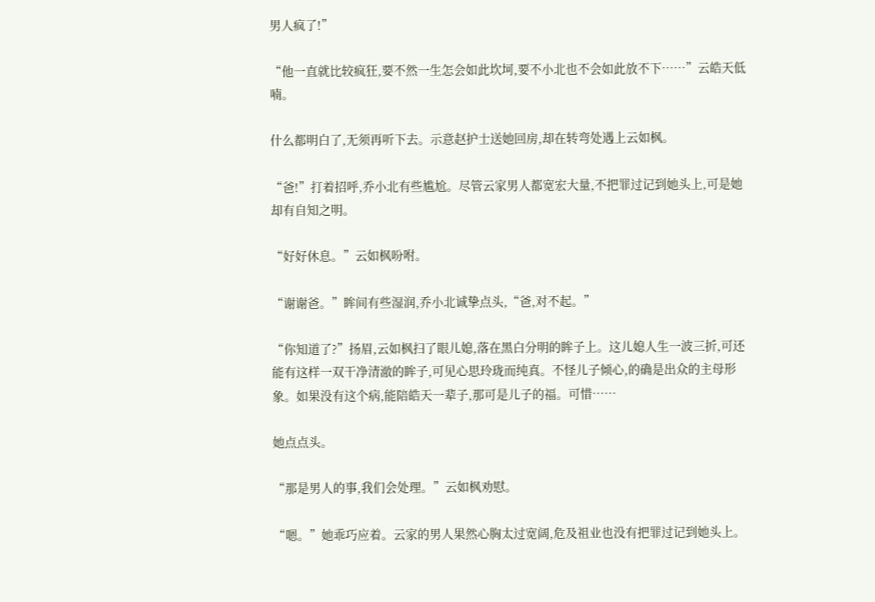男人疯了!”

“他一直就比较疯狂,要不然一生怎会如此坎坷,要不小北也不会如此放不下……”云皓天低喃。

什么都明白了,无须再听下去。示意赵护士送她回房,却在转弯处遇上云如枫。

“爸!”打着招呼,乔小北有些尴尬。尽管云家男人都宽宏大量,不把罪过记到她头上,可是她却有自知之明。

“好好休息。”云如枫吩咐。

“谢谢爸。”眸间有些湿润,乔小北诚挚点头,“爸,对不起。”

“你知道了?”扬眉,云如枫扫了眼儿媳,落在黑白分明的眸子上。这儿媳人生一波三折,可还能有这样一双干净清澈的眸子,可见心思玲珑而纯真。不怪儿子倾心,的确是出众的主母形象。如果没有这个病,能陪皓天一辈子,那可是儿子的福。可惜……

她点点头。

“那是男人的事,我们会处理。”云如枫劝慰。

“嗯。”她乖巧应着。云家的男人果然心胸太过宽阔,危及祖业也没有把罪过记到她头上。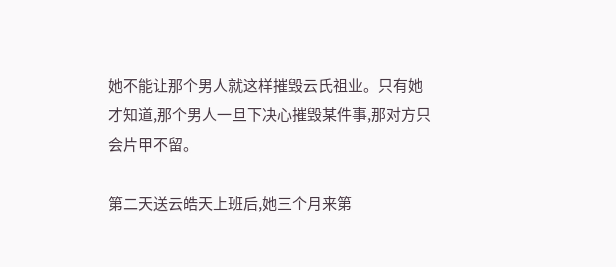她不能让那个男人就这样摧毁云氏祖业。只有她才知道,那个男人一旦下决心摧毁某件事,那对方只会片甲不留。

第二天送云皓天上班后,她三个月来第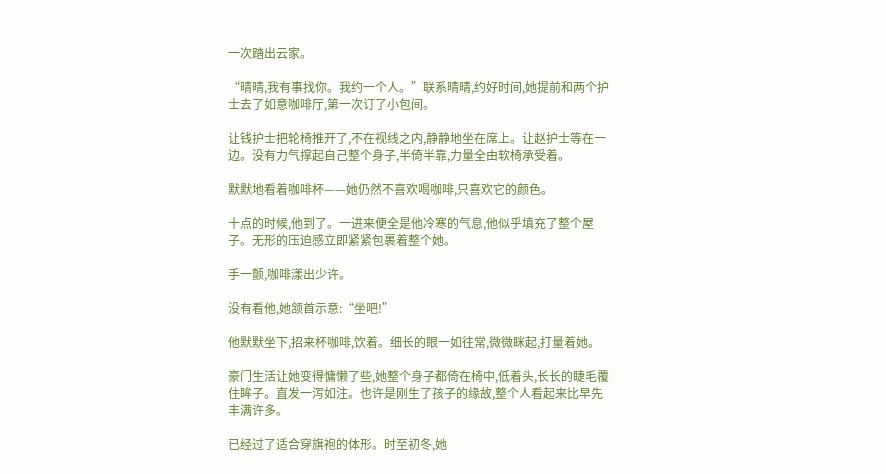一次踏出云家。

“晴晴,我有事找你。我约一个人。”联系晴晴,约好时间,她提前和两个护士去了如意咖啡厅,第一次订了小包间。

让钱护士把轮椅推开了,不在视线之内,静静地坐在席上。让赵护士等在一边。没有力气撑起自己整个身子,半倚半靠,力量全由软椅承受着。

默默地看着咖啡杯——她仍然不喜欢喝咖啡,只喜欢它的颜色。

十点的时候,他到了。一进来便全是他冷寒的气息,他似乎填充了整个屋子。无形的压迫感立即紧紧包裹着整个她。

手一颤,咖啡漾出少许。

没有看他,她颔首示意:“坐吧!”

他默默坐下,招来杯咖啡,饮着。细长的眼一如往常,微微眯起,打量着她。

豪门生活让她变得慵懒了些,她整个身子都倚在椅中,低着头,长长的睫毛覆住眸子。直发一泻如注。也许是刚生了孩子的缘故,整个人看起来比早先丰满许多。

已经过了适合穿旗袍的体形。时至初冬,她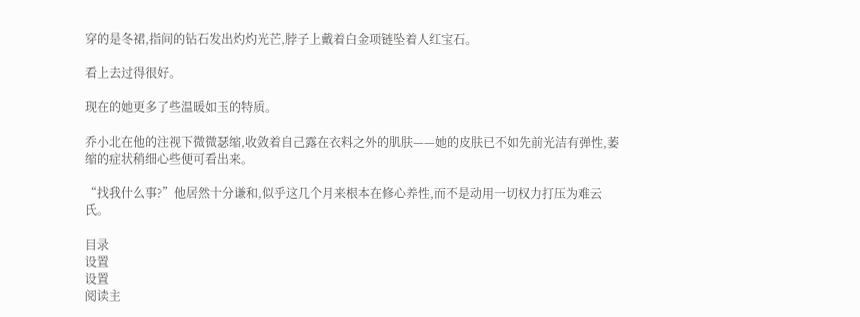穿的是冬裙,指间的钻石发出灼灼光芒,脖子上戴着白金项链坠着人红宝石。

看上去过得很好。

现在的她更多了些温暖如玉的特质。

乔小北在他的注视下微微瑟缩,收敛着自己露在衣料之外的肌肤——她的皮肤已不如先前光洁有弹性,萎缩的症状稍细心些便可看出来。

“找我什么事?”他居然十分谦和,似乎这几个月来根本在修心养性,而不是动用一切权力打压为难云氏。

目录
设置
设置
阅读主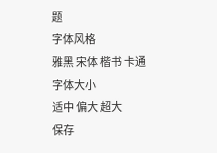题
字体风格
雅黑 宋体 楷书 卡通
字体大小
适中 偏大 超大
保存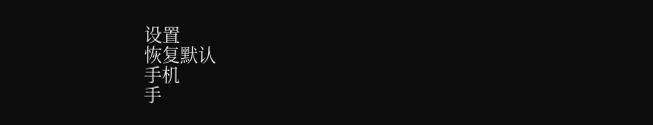设置
恢复默认
手机
手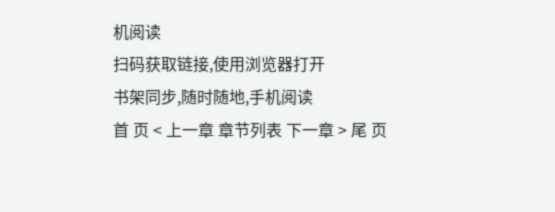机阅读
扫码获取链接,使用浏览器打开
书架同步,随时随地,手机阅读
首 页 < 上一章 章节列表 下一章 > 尾 页